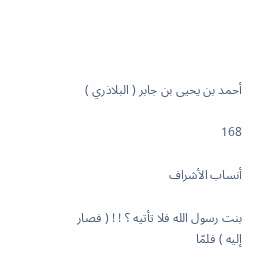أحمد بن يحيى بن جابر ( البلاذري )

168

أنساب الأشراف

بنت رسول الله فلا تأتيه ؟ ! ! ( فصار إليه ) فلمّا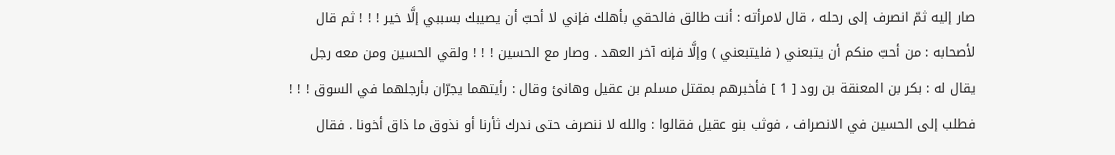صار إليه ثمّ انصرف إلى رحله ، قال لامرأته : أنت طالق فالحقي بأهلك فإني لا أحبّ أن يصيبك بسببي إلَّا خير ! ! ! ثم قال لأصحابه : من أحبّ منكم أن يتبعني ( فليتبعني ) وإلَّا فإنه آخر العهد . وصار مع الحسين ! ! ! ولقي الحسين ومن معه رجل يقال له : بكر بن المعنقة بن رود [ 1 ] فأخبرهم بمقتل مسلم بن عقيل وهانئ وقال : رأيتهما يجرّان بأرجلهما في السوق ! ! ! فطلب إلى الحسين في الانصراف ، فوثب بنو عقيل فقالوا : والله لا ننصرف حتى ندرك ثأرنا أو نذوق ما ذاق أخونا . فقال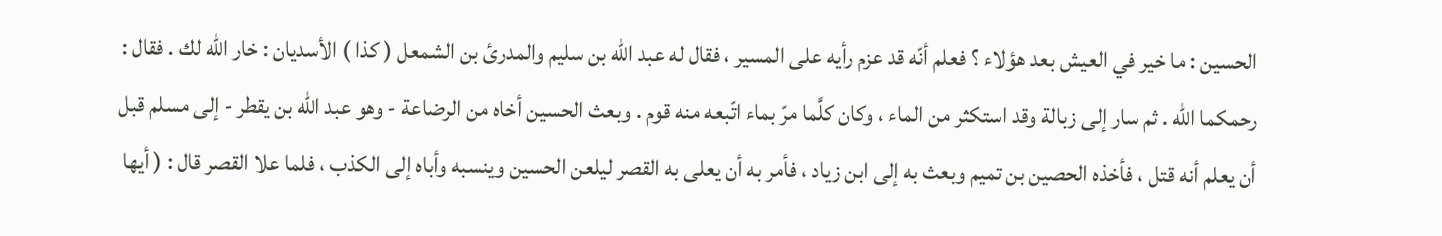الحسين : ما خير في العيش بعد هؤلاء ؟ فعلم أنّه قد عزم رأيه على المسير ، فقال له عبد الله بن سليم والمدرئ بن الشمعل ( كذا ) الأسديان : خار الله لك . فقال : رحمكما الله . ثم سار إلى زبالة وقد استكثر من الماء ، وكان كلَّما مرّ بماء اتّبعه منه قوم . وبعث الحسين أخاه من الرضاعة - وهو عبد الله بن يقطر - إلى مسلم قبل أن يعلم أنه قتل ، فأخذه الحصين بن تميم وبعث به إلى ابن زياد ، فأمر به أن يعلى به القصر ليلعن الحسين وينسبه وأباه إلى الكذب ، فلما علا القصر قال : ( أيها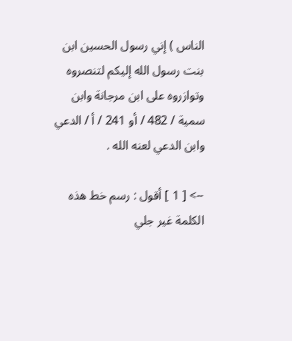الناس ) إني رسول الحسين ابن بنت رسول الله إليكم لتنصروه وتوازروه على ابن مرجانة وابن سمية / 482 / أو 241 / أ / الدعي وابن الدعي لعنه الله .

--> [ 1 ] أقول : رسم خط هذه الكلمة غير جلي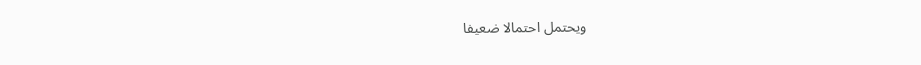ويحتمل احتمالا ضعيفا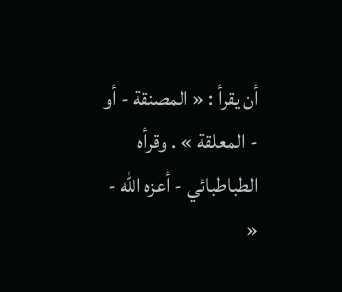أن يقرأ : « المصنقة - أو - المعلقة » . وقرأه الطباطبائي - أعزه الله - «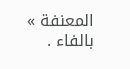المعنفة » بالفاء .